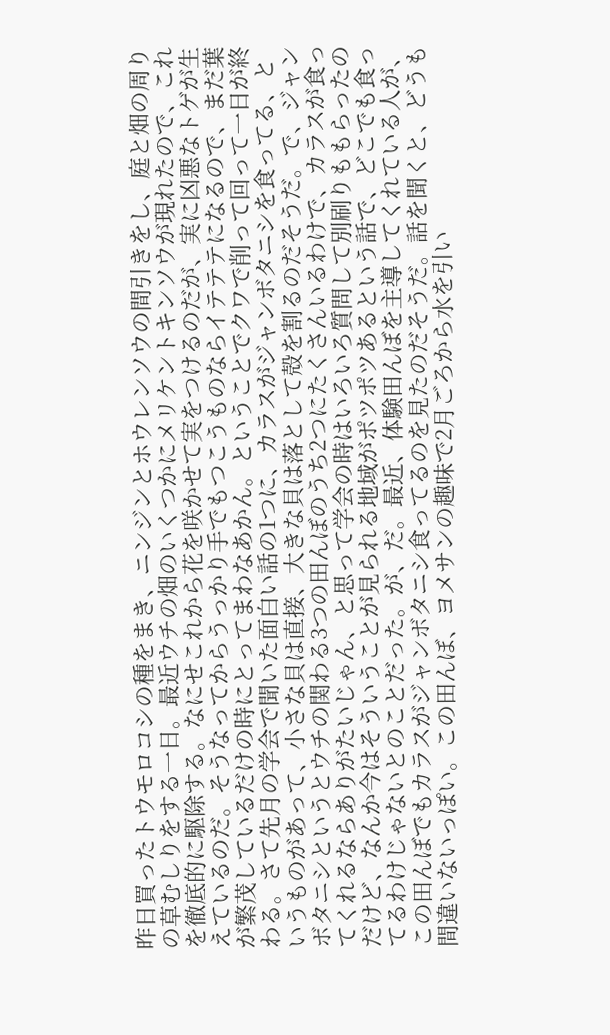昨日買ったトウモロコシの種をまき、ニンジンとホウレンソウの間引きをし、庭と畑の周りの草むしりをする一日。最近ウチの畑のいくつかにメリケントキンソウが現れたので、これを徹底的に駆除する。なにせこれから花を咲かせて実をつけるのだが、実に凶悪なトゲが生えているのだ。そうなってからうっかり手でもつこうものならイテテテになるので、まだ葉が繁茂しているだけの時にとってまわなあかん。ということでクワで削って回って一日が終わる。さて先月の学会で聞いた面白い話の1つに、カラスがジャンボタニシを食ってる、というものがあって、小さな貝は直接、大きな貝は落として殻を割るのだそうだ。で、ジャンボタニシというとウチの関わる3つの田んぼのうち2つにたくさんいるわけで、カラスが食ってくれるならありがたいじゃん、と思って学会の時はいろいろ質問して別刷りももらったのだけど、なんか今はそういうことが見られる地域がポツポツあるという話で、どこでも食ってるわけじゃないとのことだった。が、だ。最近、体験田んぼを主導してくれている人が、この田んぼでもカラスがジャンボタニシ食ってるのを見たのだそうだ。話を聞くと、どうも間違いないっぽい。この田んぼ、ヨメサンの趣味で2月ごろから水を引い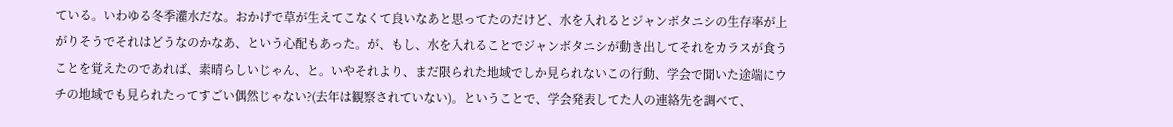ている。いわゆる冬季灌水だな。おかげで草が生えてこなくて良いなあと思ってたのだけど、水を入れるとジャンボタニシの生存率が上がりそうでそれはどうなのかなあ、という心配もあった。が、もし、水を入れることでジャンボタニシが動き出してそれをカラスが食うことを覚えたのであれば、素晴らしいじゃん、と。いやそれより、まだ限られた地域でしか見られないこの行動、学会で聞いた途端にウチの地域でも見られたってすごい偶然じゃない?(去年は観察されていない)。ということで、学会発表してた人の連絡先を調べて、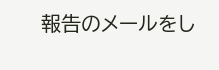報告のメールをし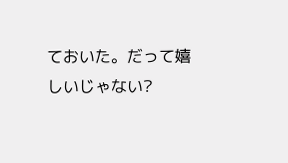ておいた。だって嬉しいじゃない?